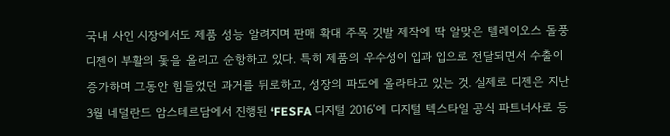국내 사인 시장에서도 제품 성능 알려지며 판매 확대 주목 깃발 제작에 딱 알맞은 텔레이오스 돌풍
디젠이 부활의 돛을 올리고 순항하고 있다. 특히 제품의 우수성이 입과 입으로 전달되면서 수출이 증가하며 그동안 힘들었던 과거를 뒤로하고, 성장의 파도에 올라타고 있는 것. 실제로 디젠은 지난 3월 네덜란드 암스테르담에서 진행된 ‘FESFA 디지털 2016’에 디지털 텍스타일 공식 파트너사로 등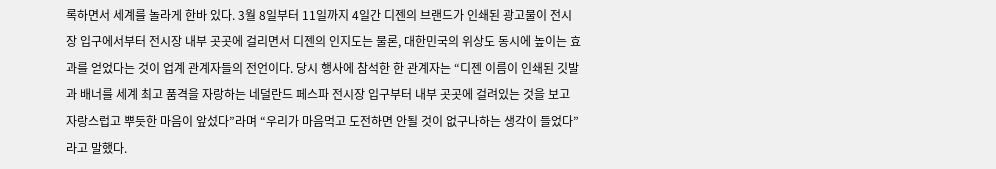록하면서 세계를 놀라게 한바 있다. 3월 8일부터 11일까지 4일간 디젠의 브랜드가 인쇄된 광고물이 전시장 입구에서부터 전시장 내부 곳곳에 걸리면서 디젠의 인지도는 물론, 대한민국의 위상도 동시에 높이는 효과를 얻었다는 것이 업계 관계자들의 전언이다. 당시 행사에 참석한 한 관계자는 “디젠 이름이 인쇄된 깃발과 배너를 세계 최고 품격을 자랑하는 네덜란드 페스파 전시장 입구부터 내부 곳곳에 걸려있는 것을 보고 자랑스럽고 뿌듯한 마음이 앞섰다”라며 “우리가 마음먹고 도전하면 안될 것이 없구나하는 생각이 들었다”라고 말했다.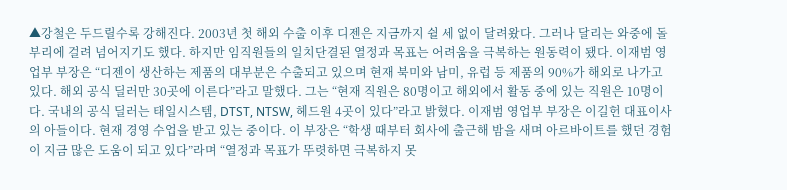▲강철은 두드릴수록 강해진다. 2003년 첫 해외 수출 이후 디젠은 지금까지 쉴 세 없이 달려왔다. 그러나 달리는 와중에 돌부리에 걸려 넘어지기도 했다. 하지만 임직원들의 일치단결된 열정과 목표는 어려움을 극복하는 원동력이 됐다. 이재범 영업부 부장은 “디젠이 생산하는 제품의 대부분은 수출되고 있으며 현재 북미와 남미, 유럽 등 제품의 90%가 해외로 나가고 있다. 해외 공식 딜러만 30곳에 이른다”라고 말했다. 그는 “현재 직원은 80명이고 해외에서 활동 중에 있는 직원은 10명이다. 국내의 공식 딜러는 태일시스템, DTST, NTSW, 헤드원 4곳이 있다”라고 밝혔다. 이재범 영업부 부장은 이길헌 대표이사의 아들이다. 현재 경영 수업을 받고 있는 중이다. 이 부장은 “학생 때부터 회사에 출근해 밤을 새며 아르바이트를 했던 경험이 지금 많은 도움이 되고 있다”라며 “열정과 목표가 뚜렷하면 극복하지 못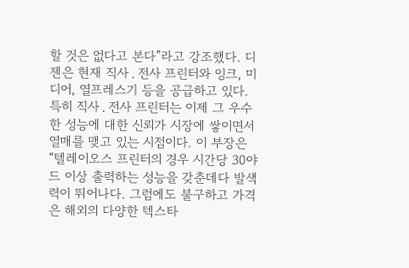할 것은 없다고 본다”라고 강조했다. 디젠은 현재 직사․전사 프린터와 잉크, 미디어, 열프레스기 등을 공급하고 있다. 특히 직사․전사 프린터는 이제 그 우수한 성능에 대한 신뢰가 시장에 쌓이면서 열매를 맺고 있는 시점이다. 이 부장은 “텔레이오스 프린터의 경우 시간당 30야드 이상 출력하는 성능을 갖춘데다 발색력이 뛰어나다. 그럼에도 불구하고 가격은 해외의 다양한 텍스타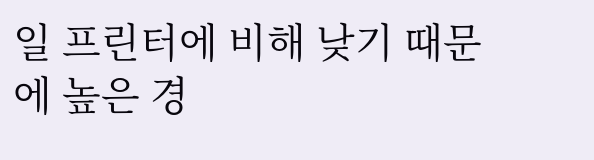일 프린터에 비해 낮기 때문에 높은 경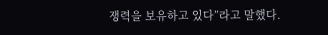쟁력을 보유하고 있다”라고 말했다.